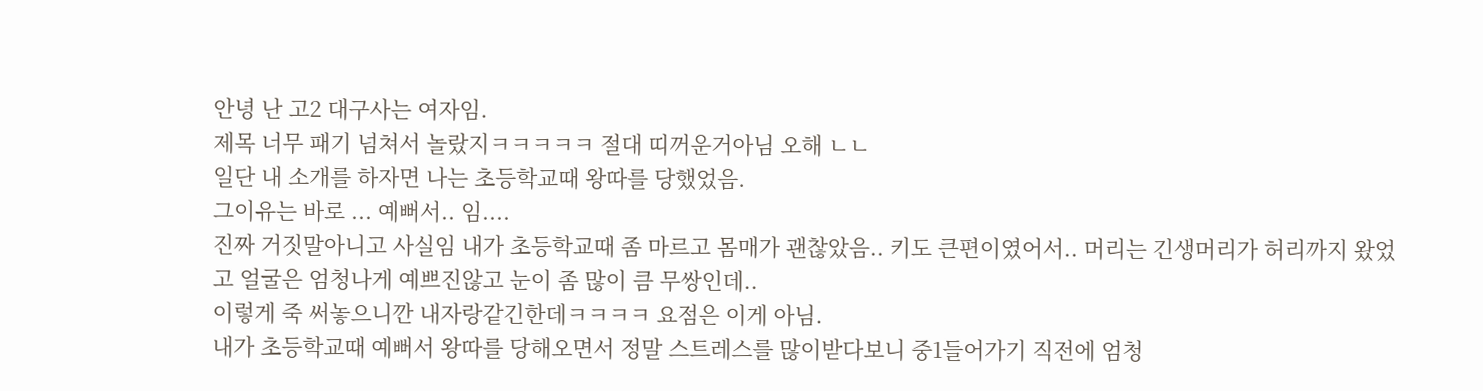안녕 난 고2 대구사는 여자임.
제목 너무 패기 넘쳐서 놀랐지ㅋㅋㅋㅋㅋ 절대 띠꺼운거아님 오해 ㄴㄴ
일단 내 소개를 하자면 나는 초등학교때 왕따를 당했었음.
그이유는 바로 ... 예뻐서.. 임....
진짜 거짓말아니고 사실임 내가 초등학교때 좀 마르고 몸매가 괜찮았음.. 키도 큰편이였어서.. 머리는 긴생머리가 허리까지 왔었고 얼굴은 엄청나게 예쁘진않고 눈이 좀 많이 큼 무쌍인데..
이렇게 죽 써놓으니깐 내자랑같긴한데ㅋㅋㅋㅋ 요점은 이게 아님.
내가 초등학교때 예뻐서 왕따를 당해오면서 정말 스트레스를 많이받다보니 중1들어가기 직전에 엄청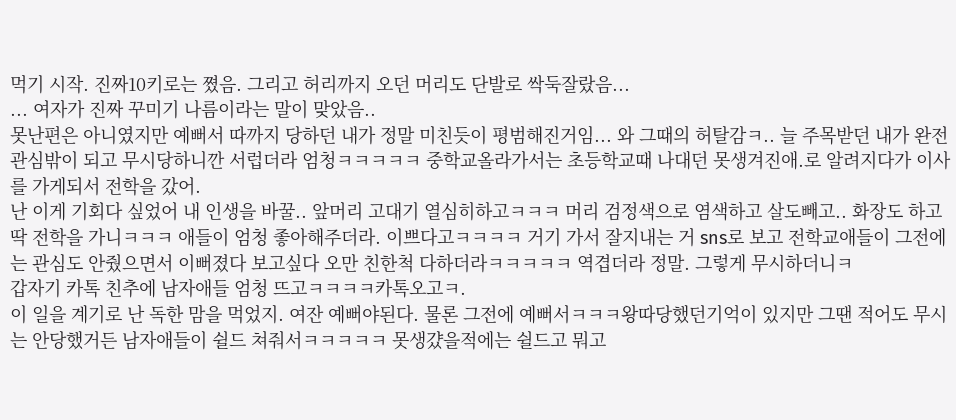먹기 시작. 진짜10키로는 쪘음. 그리고 허리까지 오던 머리도 단발로 싹둑잘랐음...
... 여자가 진짜 꾸미기 나름이라는 말이 맞았음..
못난편은 아니였지만 예뻐서 따까지 당하던 내가 정말 미친듯이 평범해진거임... 와 그때의 허탈감ㅋ.. 늘 주목받던 내가 완전 관심밖이 되고 무시당하니깐 서럽더라 엄청ㅋㅋㅋㅋㅋ 중학교올라가서는 초등학교때 나대던 못생겨진애.로 알려지다가 이사를 가게되서 전학을 갔어.
난 이게 기회다 싶었어 내 인생을 바꿀.. 앞머리 고대기 열심히하고ㅋㅋㅋ 머리 검정색으로 염색하고 살도빼고.. 화장도 하고 딱 전학을 가니ㅋㅋㅋ 애들이 엄청 좋아해주더라. 이쁘다고ㅋㅋㅋㅋ 거기 가서 잘지내는 거 sns로 보고 전학교애들이 그전에는 관심도 안줬으면서 이뻐졌다 보고싶다 오만 친한척 다하더라ㅋㅋㅋㅋㅋ 역겹더라 정말. 그렇게 무시하더니ㅋ
갑자기 카톡 친추에 남자애들 엄청 뜨고ㅋㅋㅋㅋ카톡오고ㅋ.
이 일을 계기로 난 독한 맘을 먹었지. 여잔 예뻐야된다. 물론 그전에 예뻐서ㅋㅋㅋ왕따당했던기억이 있지만 그땐 적어도 무시는 안당했거든 남자애들이 쉴드 쳐줘서ㅋㅋㅋㅋㅋ 못생걌을적에는 쉴드고 뭐고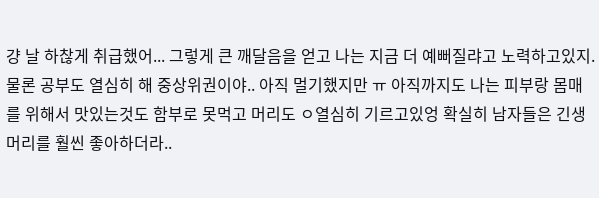걍 날 하찮게 취급했어... 그렇게 큰 깨달음을 얻고 나는 지금 더 예뻐질랴고 노력하고있지. 물론 공부도 열심히 해 중상위권이야.. 아직 멀기했지만 ㅠ 아직까지도 나는 피부랑 몸매를 위해서 맛있는것도 함부로 못먹고 머리도 ㅇ열심히 기르고있엉 확실히 남자들은 긴생머리를 훨씬 좋아하더라..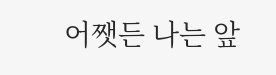어쨋든 나는 앞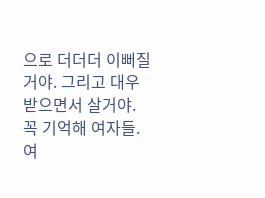으로 더더더 이뻐질거야. 그리고 대우받으면서 살거야.
꼭 기억해 여자들. 여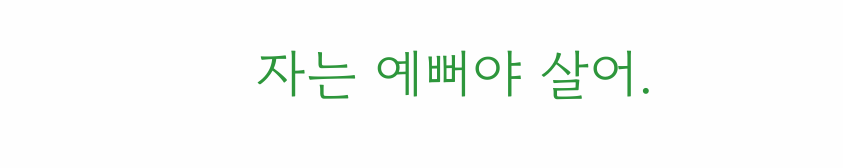자는 예뻐야 살어.